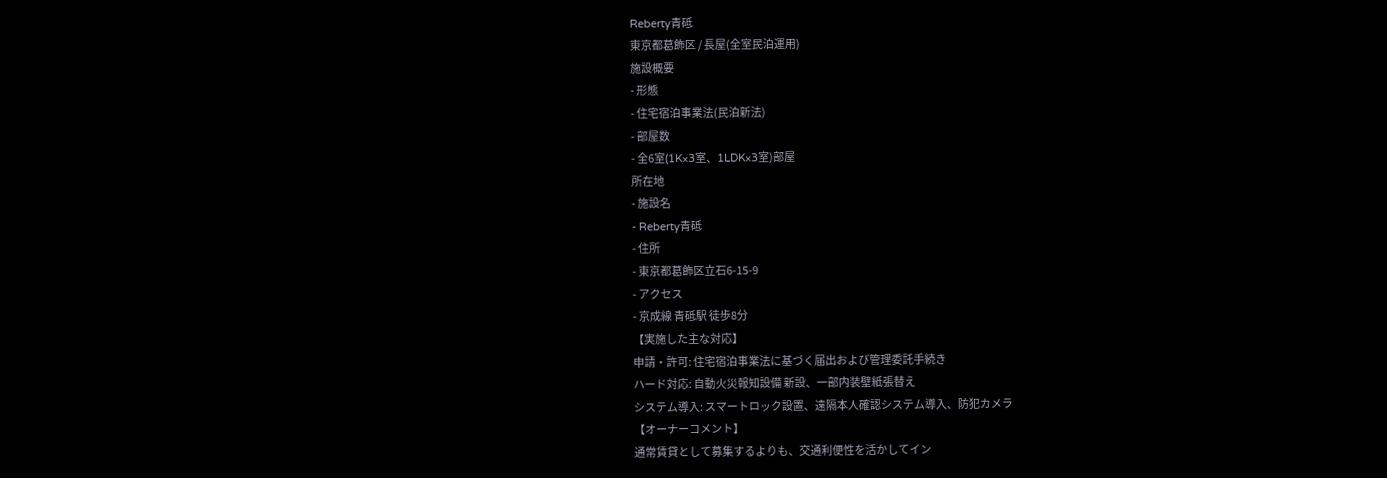Reberty青砥
東京都葛飾区 / 長屋(全室民泊運用)
施設概要
- 形態
- 住宅宿泊事業法(民泊新法)
- 部屋数
- 全6室(1K×3室、1LDK×3室)部屋
所在地
- 施設名
- Reberty青砥
- 住所
- 東京都葛飾区立石6-15-9
- アクセス
- 京成線 青砥駅 徒歩8分
【実施した主な対応】
申請・許可: 住宅宿泊事業法に基づく届出および管理委託手続き
ハード対応: 自動火災報知設備 新設、一部内装壁紙張替え
システム導入: スマートロック設置、遠隔本人確認システム導入、防犯カメラ
【オーナーコメント】
通常賃貸として募集するよりも、交通利便性を活かしてイン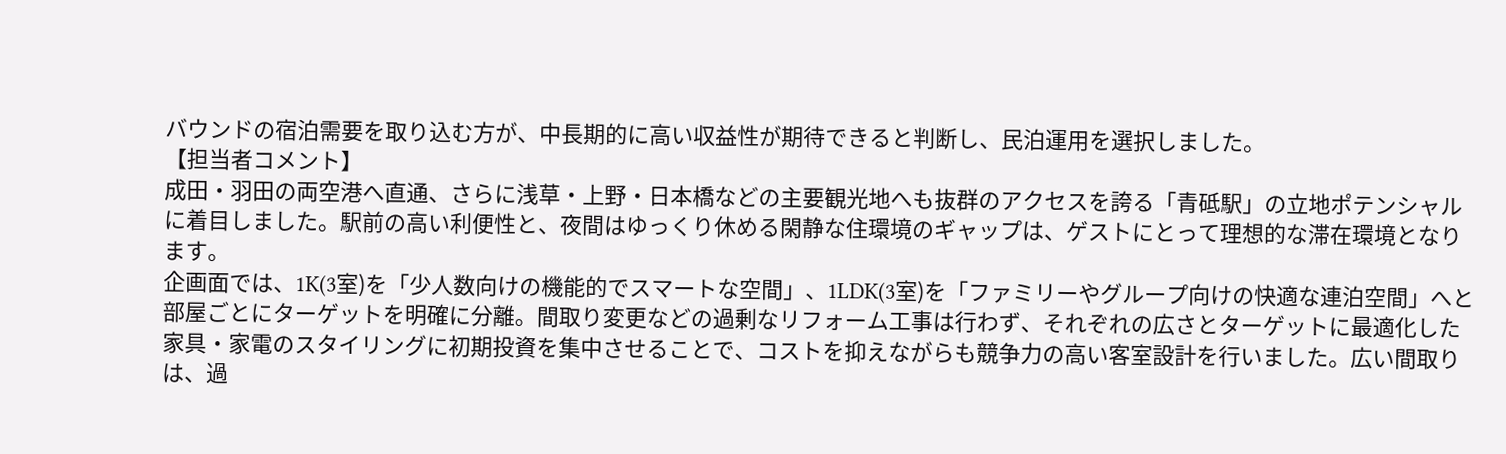バウンドの宿泊需要を取り込む方が、中長期的に高い収益性が期待できると判断し、民泊運用を選択しました。
【担当者コメント】
成田・羽田の両空港へ直通、さらに浅草・上野・日本橋などの主要観光地へも抜群のアクセスを誇る「青砥駅」の立地ポテンシャルに着目しました。駅前の高い利便性と、夜間はゆっくり休める閑静な住環境のギャップは、ゲストにとって理想的な滞在環境となります。
企画面では、1K(3室)を「少人数向けの機能的でスマートな空間」、1LDK(3室)を「ファミリーやグループ向けの快適な連泊空間」へと部屋ごとにターゲットを明確に分離。間取り変更などの過剰なリフォーム工事は行わず、それぞれの広さとターゲットに最適化した家具・家電のスタイリングに初期投資を集中させることで、コストを抑えながらも競争力の高い客室設計を行いました。広い間取りは、過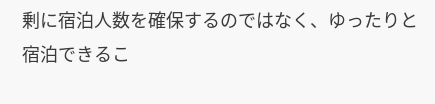剰に宿泊人数を確保するのではなく、ゆったりと宿泊できるこ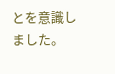とを意識しました。